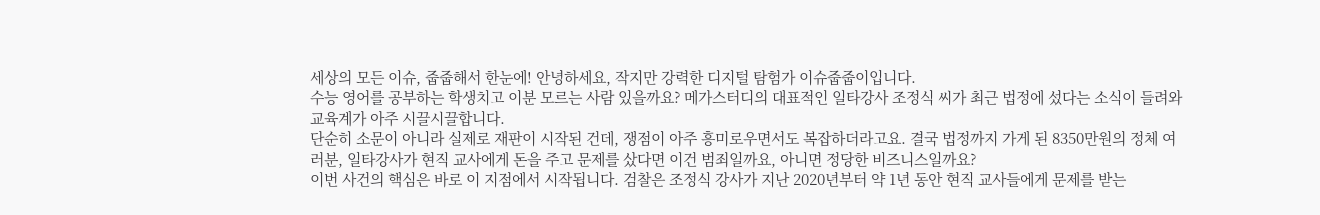세상의 모든 이슈, 줍줍해서 한눈에! 안녕하세요, 작지만 강력한 디지털 탐험가 이슈줍줍이입니다.
수능 영어를 공부하는 학생치고 이분 모르는 사람 있을까요? 메가스터디의 대표적인 일타강사 조정식 씨가 최근 법정에 섰다는 소식이 들려와 교육계가 아주 시끌시끌합니다.
단순히 소문이 아니라 실제로 재판이 시작된 건데, 쟁점이 아주 흥미로우면서도 복잡하더라고요. 결국 법정까지 가게 된 8350만원의 정체 여러분, 일타강사가 현직 교사에게 돈을 주고 문제를 샀다면 이건 범죄일까요, 아니면 정당한 비즈니스일까요?
이번 사건의 핵심은 바로 이 지점에서 시작됩니다. 검찰은 조정식 강사가 지난 2020년부터 약 1년 동안 현직 교사들에게 문제를 받는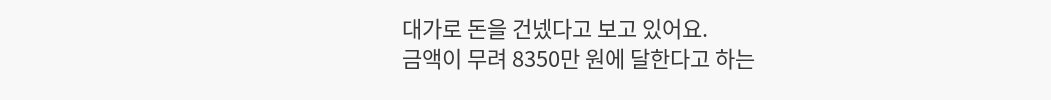대가로 돈을 건넸다고 보고 있어요.
금액이 무려 8350만 원에 달한다고 하는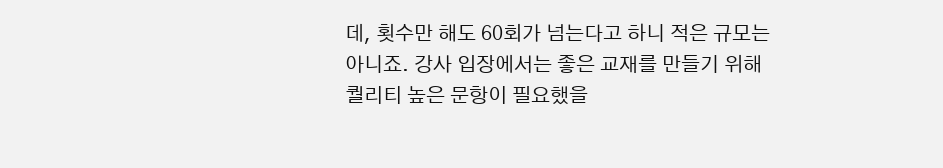데, 횟수만 해도 60회가 넘는다고 하니 적은 규모는 아니죠. 강사 입장에서는 좋은 교재를 만들기 위해 퀄리티 높은 문항이 필요했을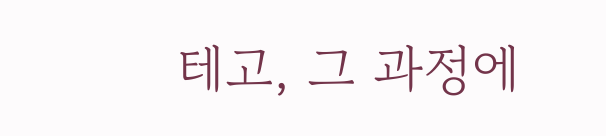테고, 그 과정에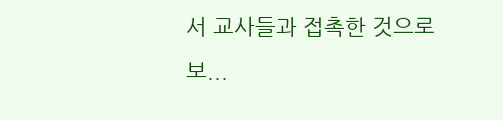서 교사들과 접촉한 것으로 보...